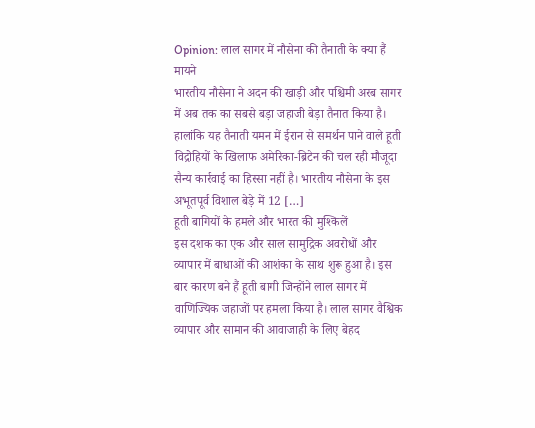Opinion: लाल सागर में नौसेना की तैनाती के क्या हैं मायने
भारतीय नौसेना ने अदन की खाड़ी और पश्चिमी अरब सागर में अब तक का सबसे बड़ा जहाजी बेड़ा तैनात किया है। हालांकि यह तैनाती यमन में ईरान से समर्थन पाने वाले हूती विद्रोहियों के खिलाफ अमेरिका-ब्रिटेन की चल रही मौजूदा सैन्य कार्रवाई का हिस्सा नहीं है। भारतीय नौसेना के इस अभूतपूर्व विशाल बेड़े में 12 […]
हूती बागियों के हमले और भारत की मुश्किलें
इस दशक का एक और साल सामुद्रिक अवरोधों और व्यापार में बाधाओं की आशंका के साथ शुरू हुआ है। इस बार कारण बने हैं हूती बागी जिन्होंने लाल सागर में वाणिज्यिक जहाजों पर हमला किया है। लाल सागर वैश्विक व्यापार और सामान की आवाजाही के लिए बेहद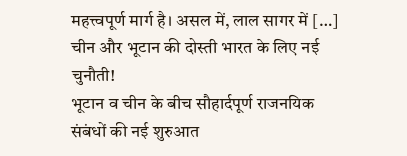महत्त्वपूर्ण मार्ग है। असल में, लाल सागर में […]
चीन और भूटान की दोस्ती भारत के लिए नई चुनौती!
भूटान व चीन के बीच सौहार्दपूर्ण राजनयिक संबंधों की नई शुरुआत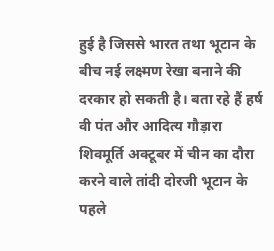हुई है जिससे भारत तथा भूटान के बीच नई लक्ष्मण रेखा बनाने की दरकार हो सकती है। बता रहे हैं हर्ष वी पंत और आदित्य गौड़ारा शिवमूर्ति अक्टूबर में चीन का दौरा करने वाले तांदी दोरजी भूटान के पहले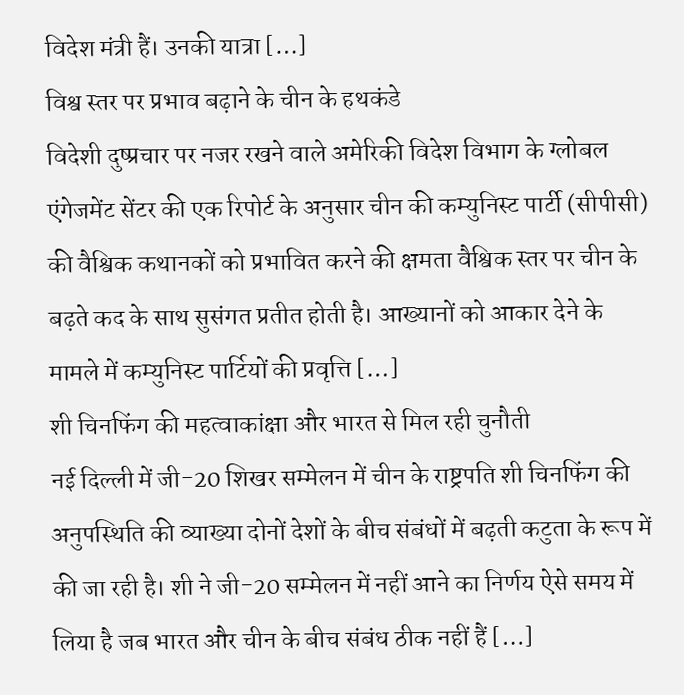विदेश मंत्री हैं। उनकी यात्रा […]
विश्व स्तर पर प्रभाव बढ़ाने के चीन के हथकंडे
विदेशी दुष्प्रचार पर नजर रखने वाले अमेरिकी विदेश विभाग के ग्लोबल एंगेजमेंट सेंटर की एक रिपोर्ट के अनुसार चीन की कम्युनिस्ट पार्टी (सीपीसी) की वैश्विक कथानकों को प्रभावित करने की क्षमता वैश्विक स्तर पर चीन के बढ़ते कद के साथ सुसंगत प्रतीत होती है। आख्यानों को आकार देने के मामले में कम्युनिस्ट पार्टियों की प्रवृत्ति […]
शी चिनफिंग की महत्वाकांक्षा और भारत से मिल रही चुनौती
नई दिल्ली में जी-20 शिखर सम्मेलन में चीन के राष्ट्रपति शी चिनफिंग की अनुपस्थिति की व्याख्या दोनों देशों के बीच संबंधों में बढ़ती कटुता के रूप में की जा रही है। शी ने जी-20 सम्मेलन में नहीं आने का निर्णय ऐसे समय में लिया है जब भारत और चीन के बीच संबंध ठीक नहीं हैं […]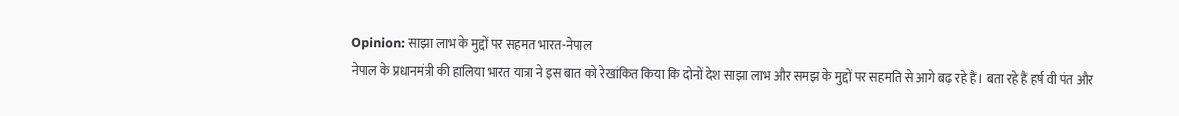Opinion: साझा लाभ के मुद्दों पर सहमत भारत-नेपाल
नेपाल के प्रधानमंत्री की हालिया भारत यात्रा ने इस बात को रेखांकित किया कि दोनों देश साझा लाभ और समझ के मुद्दों पर सहमति से आगे बढ़ रहे हैं। बता रहे हैं हर्ष वी पंत और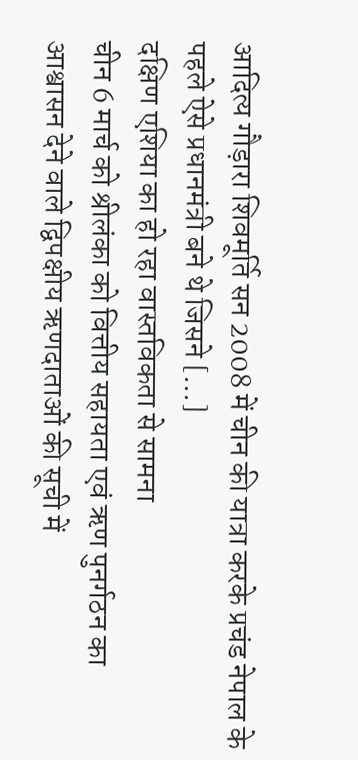आदित्य गौड़ारा शिवमूर्ति सन 2008 में चीन की यात्रा करके प्रचंड नेपाल के पहले ऐसे प्रधानमंत्री बने थे जिसने […]
दक्षिण एशिया का हो रहा वास्तविकता से सामना
चीन 6 मार्च को श्रीलंका को वित्तीय सहायता एवं ऋण पुनर्गठन का आश्वासन देने वाले द्विपक्षीय ऋणदाताओं की सूची में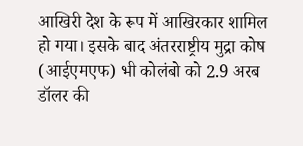आखिरी देश के रूप में आखिरकार शामिल हो गया। इसके बाद अंतरराष्ट्रीय मुद्रा कोष (आईएमएफ) भी कोलंबो को 2.9 अरब डॉलर की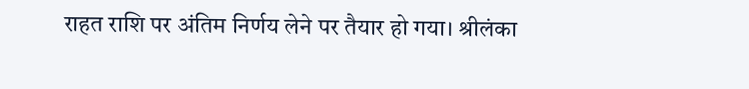राहत राशि पर अंतिम निर्णय लेने पर तैयार हो गया। श्रीलंका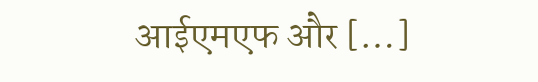आईएमएफ और […]